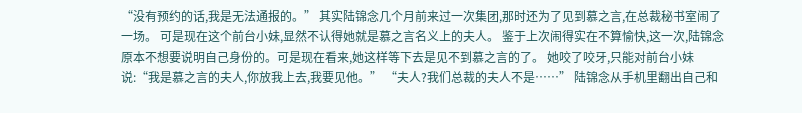“没有预约的话,我是无法通报的。” 其实陆锦念几个月前来过一次集团,那时还为了见到慕之言,在总裁秘书室闹了一场。 可是现在这个前台小妹,显然不认得她就是慕之言名义上的夫人。 鉴于上次闹得实在不算愉快,这一次,陆锦念原本不想要说明自己身份的。可是现在看来,她这样等下去是见不到慕之言的了。 她咬了咬牙,只能对前台小妹说:“我是慕之言的夫人,你放我上去,我要见他。” “夫人?我们总裁的夫人不是……” 陆锦念从手机里翻出自己和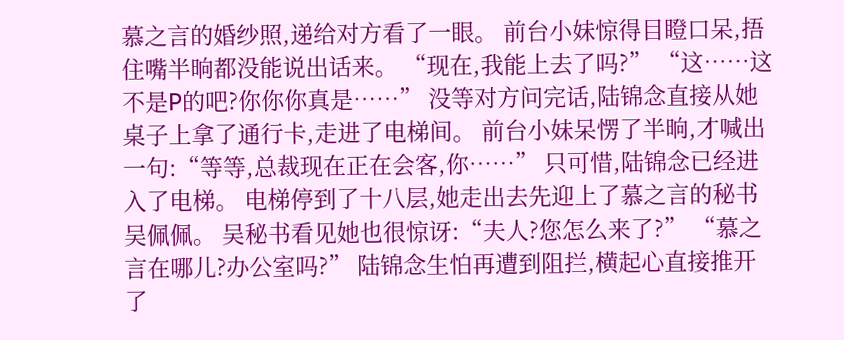慕之言的婚纱照,递给对方看了一眼。 前台小妹惊得目瞪口呆,捂住嘴半晌都没能说出话来。 “现在,我能上去了吗?” “这……这不是P的吧?你你你真是……” 没等对方问完话,陆锦念直接从她桌子上拿了通行卡,走进了电梯间。 前台小妹呆愣了半晌,才喊出一句:“等等,总裁现在正在会客,你……” 只可惜,陆锦念已经进入了电梯。 电梯停到了十八层,她走出去先迎上了慕之言的秘书吴佩佩。 吴秘书看见她也很惊讶:“夫人?您怎么来了?” “慕之言在哪儿?办公室吗?” 陆锦念生怕再遭到阻拦,横起心直接推开了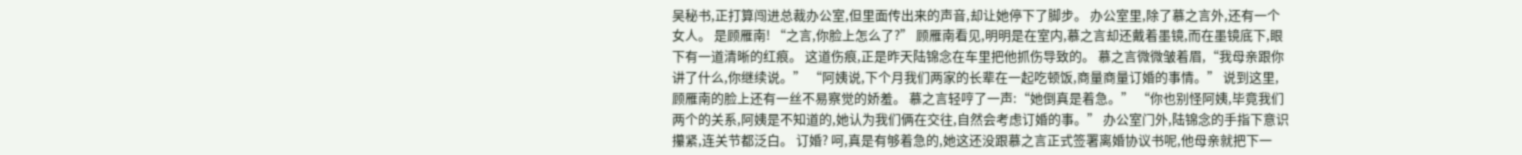吴秘书,正打算闯进总裁办公室,但里面传出来的声音,却让她停下了脚步。 办公室里,除了慕之言外,还有一个女人。 是顾雁南! “之言,你脸上怎么了?” 顾雁南看见,明明是在室内,慕之言却还戴着墨镜,而在墨镜底下,眼下有一道清晰的红痕。 这道伤痕,正是昨天陆锦念在车里把他抓伤导致的。 慕之言微微皱着眉,“我母亲跟你讲了什么,你继续说。” “阿姨说,下个月我们两家的长辈在一起吃顿饭,商量商量订婚的事情。” 说到这里,顾雁南的脸上还有一丝不易察觉的娇羞。 慕之言轻哼了一声:“她倒真是着急。” “你也别怪阿姨,毕竟我们两个的关系,阿姨是不知道的,她认为我们俩在交往,自然会考虑订婚的事。” 办公室门外,陆锦念的手指下意识攥紧,连关节都泛白。 订婚? 呵,真是有够着急的,她这还没跟慕之言正式签署离婚协议书呢,他母亲就把下一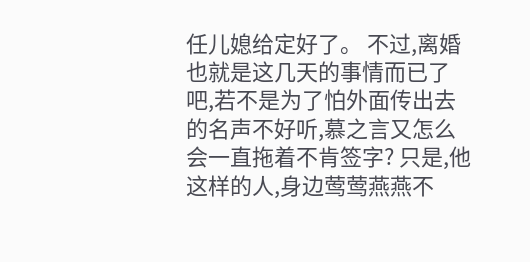任儿媳给定好了。 不过,离婚也就是这几天的事情而已了吧,若不是为了怕外面传出去的名声不好听,慕之言又怎么会一直拖着不肯签字? 只是,他这样的人,身边莺莺燕燕不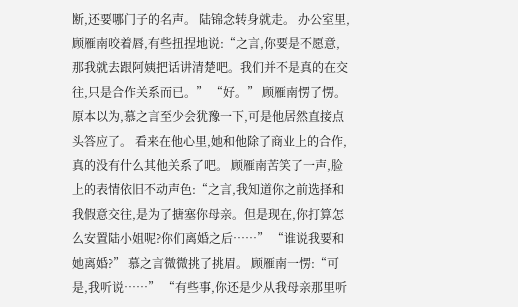断,还要哪门子的名声。 陆锦念转身就走。 办公室里,顾雁南咬着唇,有些扭捏地说:“之言,你要是不愿意,那我就去跟阿姨把话讲清楚吧。我们并不是真的在交往,只是合作关系而已。” “好。” 顾雁南愣了愣。 原本以为,慕之言至少会犹豫一下,可是他居然直接点头答应了。 看来在他心里,她和他除了商业上的合作,真的没有什么其他关系了吧。 顾雁南苦笑了一声,脸上的表情依旧不动声色:“之言,我知道你之前选择和我假意交往,是为了搪塞你母亲。但是现在,你打算怎么安置陆小姐呢?你们离婚之后……” “谁说我要和她离婚?” 慕之言微微挑了挑眉。 顾雁南一愣:“可是,我听说……” “有些事,你还是少从我母亲那里听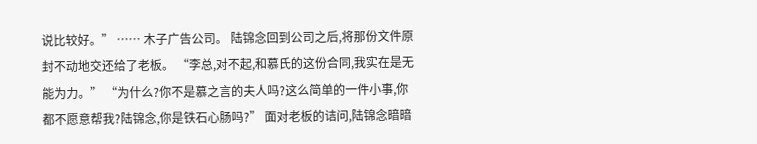说比较好。” …… 木子广告公司。 陆锦念回到公司之后,将那份文件原封不动地交还给了老板。 “李总,对不起,和慕氏的这份合同,我实在是无能为力。” “为什么?你不是慕之言的夫人吗?这么简单的一件小事,你都不愿意帮我?陆锦念,你是铁石心肠吗?” 面对老板的诘问,陆锦念暗暗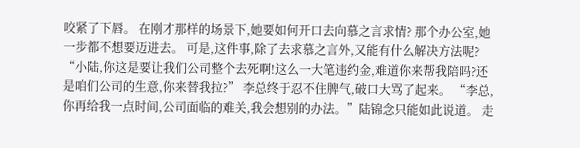咬紧了下唇。 在刚才那样的场景下,她要如何开口去向慕之言求情? 那个办公室,她一步都不想要迈进去。 可是,这件事,除了去求慕之言外,又能有什么解决方法呢? “小陆,你这是要让我们公司整个去死啊!这么一大笔违约金,难道你来帮我陪吗?还是咱们公司的生意,你来替我拉?” 李总终于忍不住脾气,破口大骂了起来。 “李总,你再给我一点时间,公司面临的难关,我会想别的办法。”陆锦念只能如此说道。 走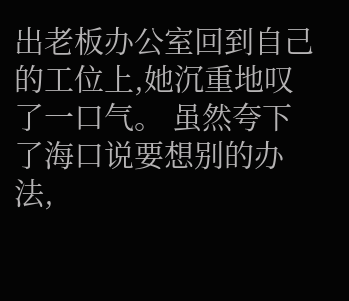出老板办公室回到自己的工位上,她沉重地叹了一口气。 虽然夸下了海口说要想别的办法,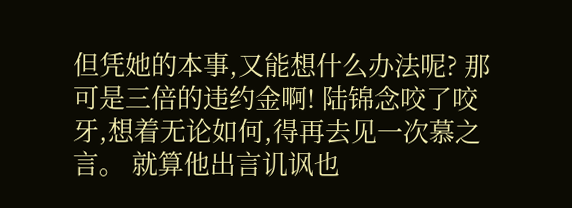但凭她的本事,又能想什么办法呢? 那可是三倍的违约金啊! 陆锦念咬了咬牙,想着无论如何,得再去见一次慕之言。 就算他出言讥讽也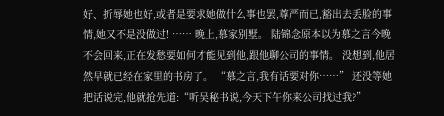好、折辱她也好,或者是要求她做什么事也罢,尊严而已,豁出去丢脸的事情,她又不是没做过! …… 晚上,慕家别墅。 陆锦念原本以为慕之言今晚不会回来,正在发愁要如何才能见到他,跟他聊公司的事情。 没想到,他居然早就已经在家里的书房了。 “慕之言,我有话要对你……” 还没等她把话说完,他就抢先道:“听吴秘书说,今天下午你来公司找过我?”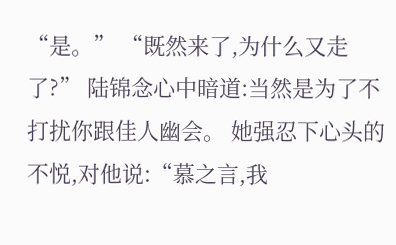“是。” “既然来了,为什么又走了?” 陆锦念心中暗道:当然是为了不打扰你跟佳人幽会。 她强忍下心头的不悦,对他说:“慕之言,我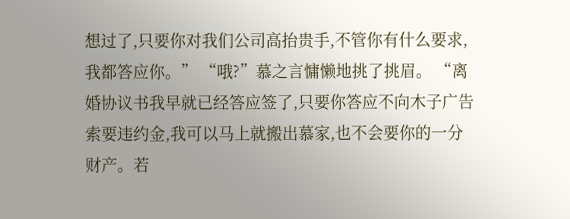想过了,只要你对我们公司高抬贵手,不管你有什么要求,我都答应你。” “哦?”慕之言慵懒地挑了挑眉。 “离婚协议书我早就已经答应签了,只要你答应不向木子广告索要违约金,我可以马上就搬出慕家,也不会要你的一分财产。若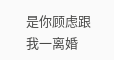是你顾虑跟我一离婚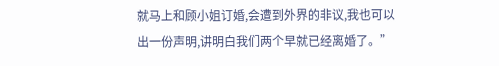就马上和顾小姐订婚,会遭到外界的非议,我也可以出一份声明,讲明白我们两个早就已经离婚了。”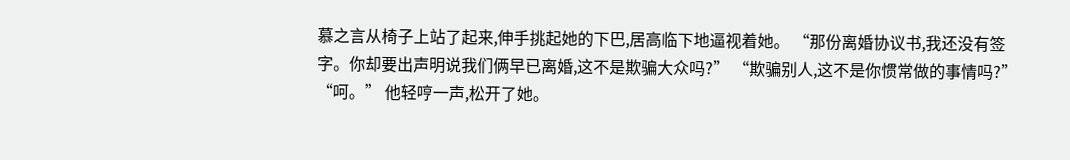慕之言从椅子上站了起来,伸手挑起她的下巴,居高临下地逼视着她。 “那份离婚协议书,我还没有签字。你却要出声明说我们俩早已离婚,这不是欺骗大众吗?” “欺骗别人,这不是你惯常做的事情吗?” “呵。” 他轻哼一声,松开了她。